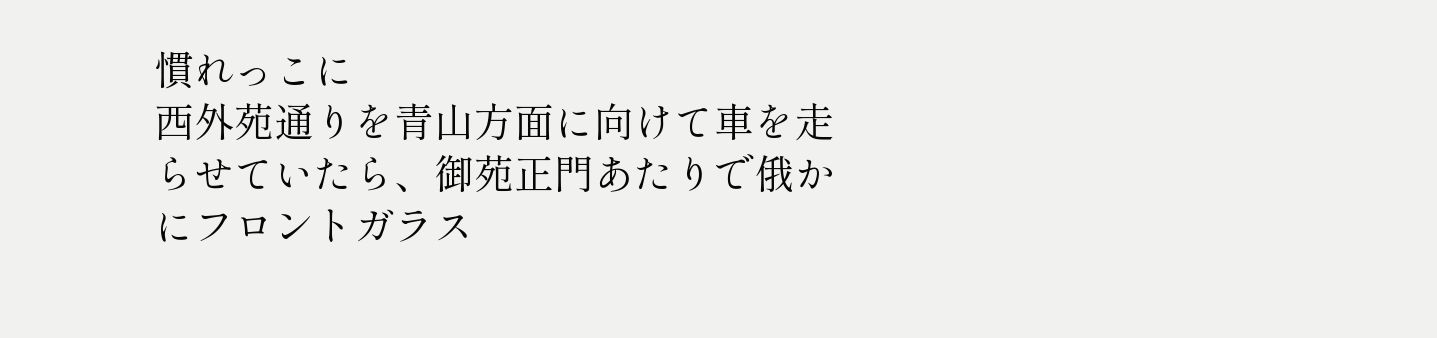慣れっこに
西外苑通りを青山方面に向けて車を走らせていたら、御苑正門あたりで俄かにフロントガラス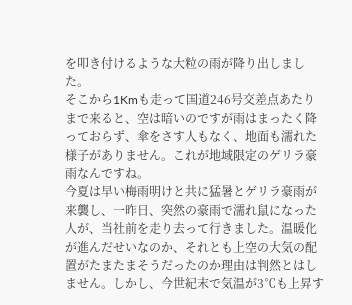を叩き付けるような大粒の雨が降り出しました。
そこから1Kmも走って国道246号交差点あたりまで来ると、空は暗いのですが雨はまったく降っておらず、傘をさす人もなく、地面も濡れた様子がありません。これが地域限定のゲリラ豪雨なんですね。
今夏は早い梅雨明けと共に猛暑とゲリラ豪雨が来襲し、一昨日、突然の豪雨で濡れ鼠になった人が、当社前を走り去って行きました。温暖化が進んだせいなのか、それとも上空の大気の配置がたまたまそうだったのか理由は判然とはしません。しかし、今世紀末で気温が3℃も上昇す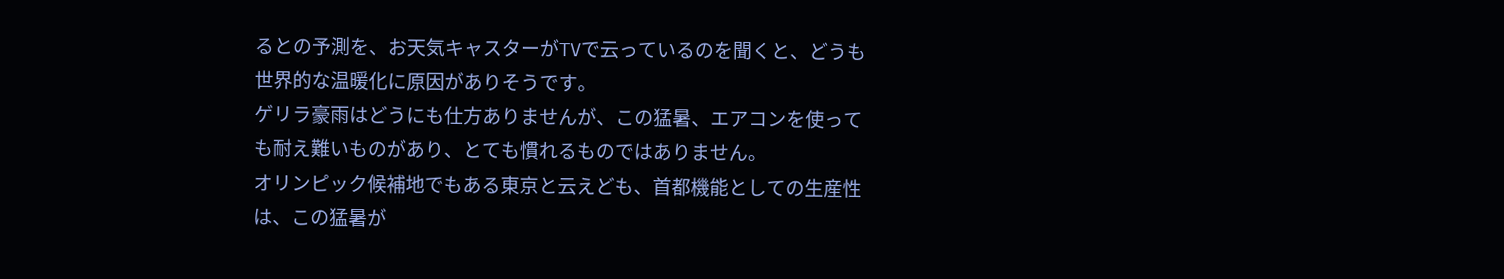るとの予測を、お天気キャスターがTVで云っているのを聞くと、どうも世界的な温暖化に原因がありそうです。
ゲリラ豪雨はどうにも仕方ありませんが、この猛暑、エアコンを使っても耐え難いものがあり、とても慣れるものではありません。
オリンピック候補地でもある東京と云えども、首都機能としての生産性は、この猛暑が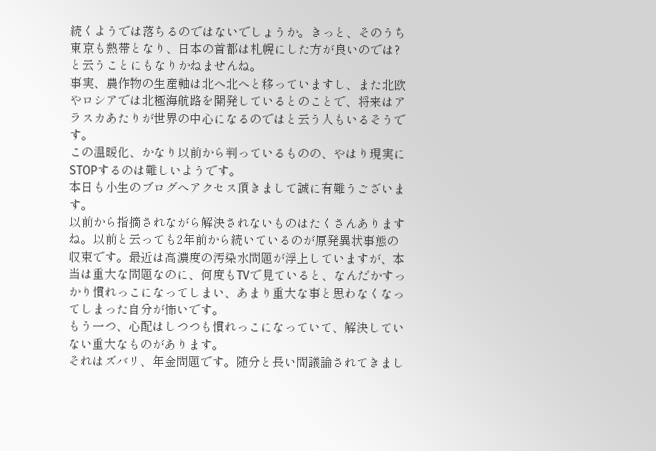続くようでは落ちるのではないでしょうか。きっと、そのうち東京も熱帯となり、日本の首都は札幌にした方が良いのでは? と云うことにもなりかねませんね。
事実、農作物の生産軸は北へ北へと移っていますし、また北欧やロシアでは北極海航路を開発しているとのことで、将来はアラスカあたりが世界の中心になるのではと云う人もいるそうです。
この温暖化、かなり以前から判っているものの、やはり現実にSTOPするのは難しいようです。
本日も小生のブログへアクセス頂きまして誠に有難うございます。
以前から指摘されながら解決されないものはたくさんありますね。以前と云っても2年前から続いているのが原発異状事態の収束です。最近は高濃度の汚染水問題が浮上していますが、本当は重大な問題なのに、何度もTVで見ていると、なんだかすっかり慣れっこになってしまい、あまり重大な事と思わなくなってしまった自分が怖いです。
もう一つ、心配はしつつも慣れっこになっていて、解決していない重大なものがあります。
それはズバリ、年金問題です。随分と長い間議論されてきまし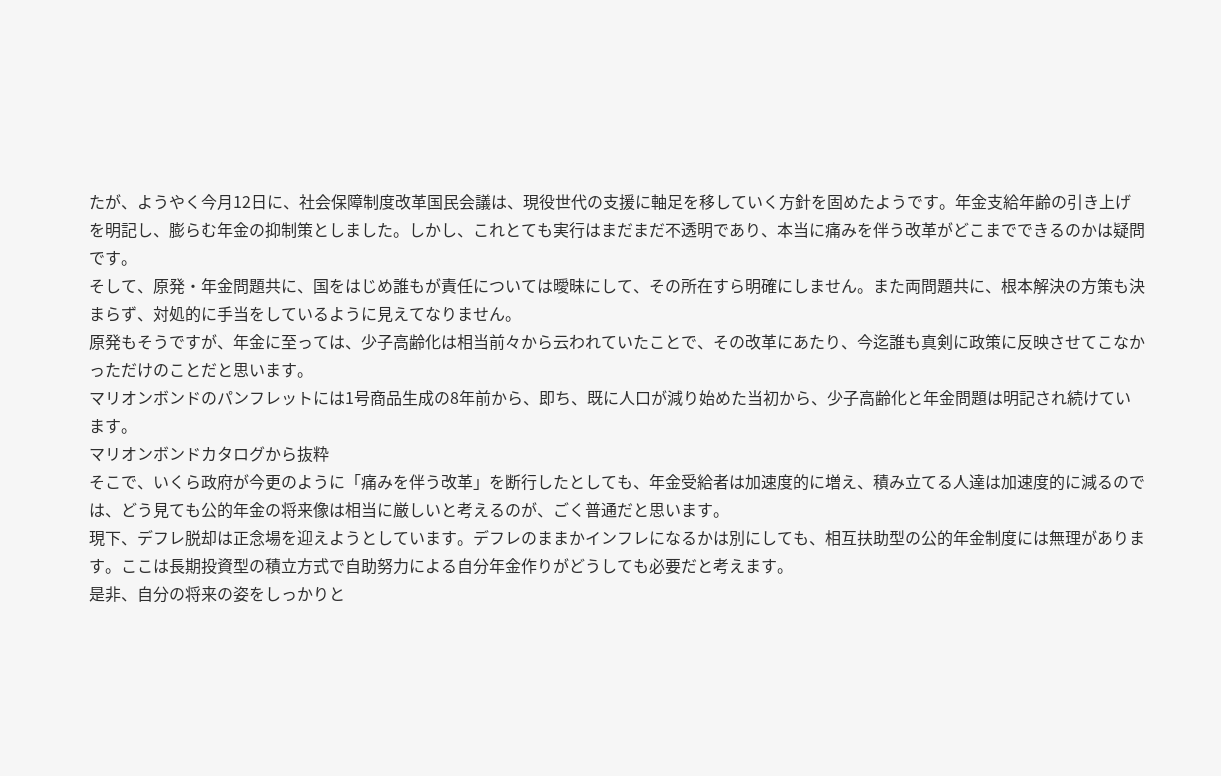たが、ようやく今月12日に、社会保障制度改革国民会議は、現役世代の支援に軸足を移していく方針を固めたようです。年金支給年齢の引き上げを明記し、膨らむ年金の抑制策としました。しかし、これとても実行はまだまだ不透明であり、本当に痛みを伴う改革がどこまでできるのかは疑問です。
そして、原発・年金問題共に、国をはじめ誰もが責任については曖昧にして、その所在すら明確にしません。また両問題共に、根本解決の方策も決まらず、対処的に手当をしているように見えてなりません。
原発もそうですが、年金に至っては、少子高齢化は相当前々から云われていたことで、その改革にあたり、今迄誰も真剣に政策に反映させてこなかっただけのことだと思います。
マリオンボンドのパンフレットには1号商品生成の8年前から、即ち、既に人口が減り始めた当初から、少子高齢化と年金問題は明記され続けています。
マリオンボンドカタログから抜粋
そこで、いくら政府が今更のように「痛みを伴う改革」を断行したとしても、年金受給者は加速度的に増え、積み立てる人達は加速度的に減るのでは、どう見ても公的年金の将来像は相当に厳しいと考えるのが、ごく普通だと思います。
現下、デフレ脱却は正念場を迎えようとしています。デフレのままかインフレになるかは別にしても、相互扶助型の公的年金制度には無理があります。ここは長期投資型の積立方式で自助努力による自分年金作りがどうしても必要だと考えます。
是非、自分の将来の姿をしっかりと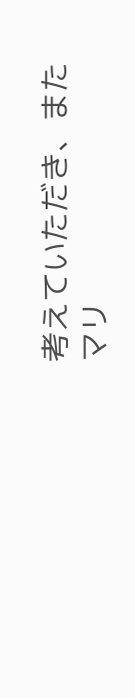考えていただき、またマリ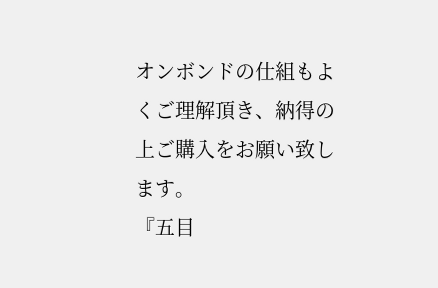オンボンドの仕組もよくご理解頂き、納得の上ご購入をお願い致します。
『五目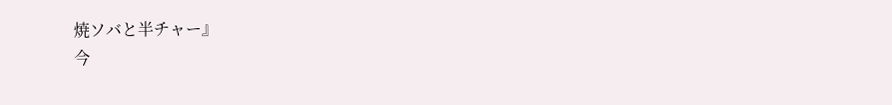焼ソバと半チャー』
今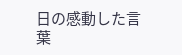日の感動した言葉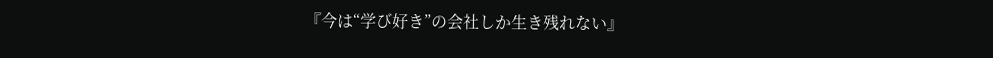『今は“学び好き”の会社しか生き残れない』